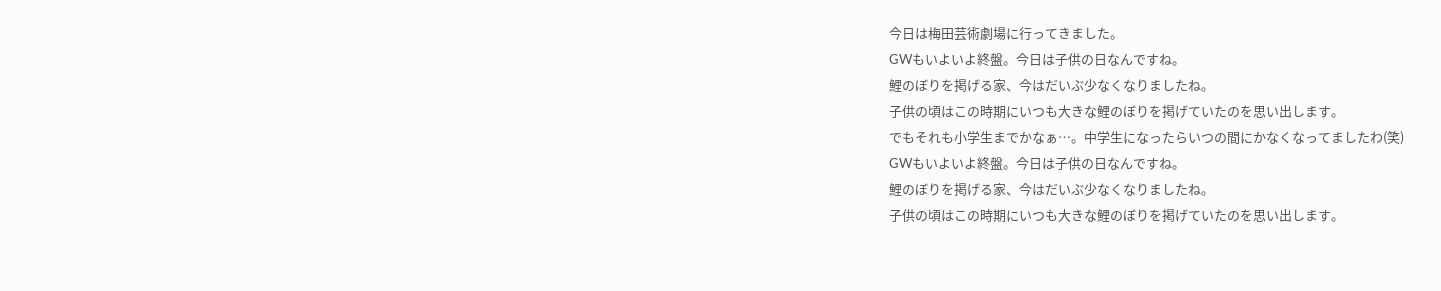今日は梅田芸術劇場に行ってきました。
GWもいよいよ終盤。今日は子供の日なんですね。
鯉のぼりを掲げる家、今はだいぶ少なくなりましたね。
子供の頃はこの時期にいつも大きな鯉のぼりを掲げていたのを思い出します。
でもそれも小学生までかなぁ…。中学生になったらいつの間にかなくなってましたわ(笑)
GWもいよいよ終盤。今日は子供の日なんですね。
鯉のぼりを掲げる家、今はだいぶ少なくなりましたね。
子供の頃はこの時期にいつも大きな鯉のぼりを掲げていたのを思い出します。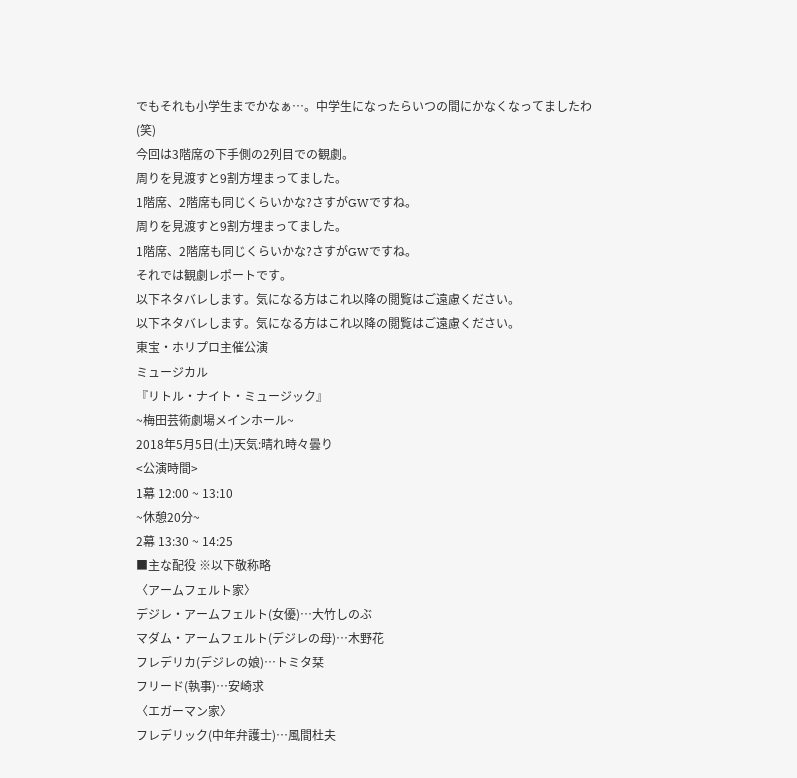でもそれも小学生までかなぁ…。中学生になったらいつの間にかなくなってましたわ(笑)
今回は3階席の下手側の2列目での観劇。
周りを見渡すと9割方埋まってました。
1階席、2階席も同じくらいかな?さすがGWですね。
周りを見渡すと9割方埋まってました。
1階席、2階席も同じくらいかな?さすがGWですね。
それでは観劇レポートです。
以下ネタバレします。気になる方はこれ以降の閲覧はご遠慮ください。
以下ネタバレします。気になる方はこれ以降の閲覧はご遠慮ください。
東宝・ホリプロ主催公演
ミュージカル
『リトル・ナイト・ミュージック』
~梅田芸術劇場メインホール~
2018年5月5日(土)天気:晴れ時々曇り
<公演時間>
1幕 12:00 ~ 13:10
~休憩20分~
2幕 13:30 ~ 14:25
■主な配役 ※以下敬称略
〈アームフェルト家〉
デジレ・アームフェルト(女優)…大竹しのぶ
マダム・アームフェルト(デジレの母)…木野花
フレデリカ(デジレの娘)…トミタ栞
フリード(執事)…安崎求
〈エガーマン家〉
フレデリック(中年弁護士)…風間杜夫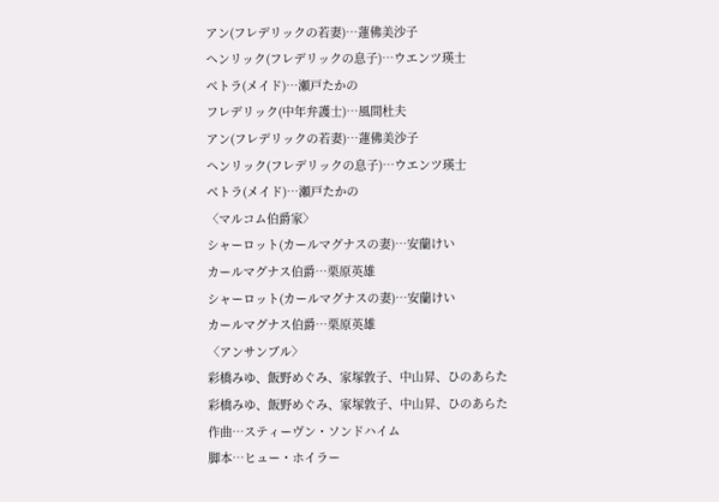アン(フレデリックの若妻)…蓮佛美沙子
ヘンリック(フレデリックの息子)…ウエンツ瑛士
ベトラ(メイド)…瀬戸たかの
フレデリック(中年弁護士)…風間杜夫
アン(フレデリックの若妻)…蓮佛美沙子
ヘンリック(フレデリックの息子)…ウエンツ瑛士
ベトラ(メイド)…瀬戸たかの
〈マルコム伯爵家〉
シャーロット(カールマグナスの妻)…安蘭けい
カールマグナス伯爵…栗原英雄
シャーロット(カールマグナスの妻)…安蘭けい
カールマグナス伯爵…栗原英雄
〈アンサンブル〉
彩橋みゆ、飯野めぐみ、家塚敦子、中山昇、ひのあらた
彩橋みゆ、飯野めぐみ、家塚敦子、中山昇、ひのあらた
作曲…スティーヴン・ソンドハイム
脚本…ヒュー・ホイラー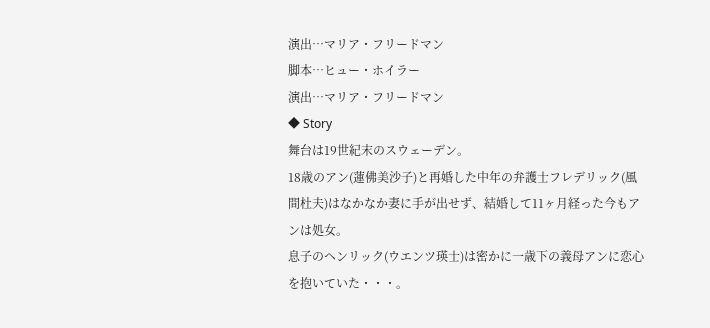演出…マリア・フリードマン
脚本…ヒュー・ホイラー
演出…マリア・フリードマン
◆ Story
舞台は19世紀末のスウェーデン。
18歳のアン(蓮佛美沙子)と再婚した中年の弁護士フレデリック(風間杜夫)はなかなか妻に手が出せず、結婚して11ヶ月経った今もアンは処女。
息子のヘンリック(ウエンツ瑛士)は密かに一歳下の義母アンに恋心を抱いていた・・・。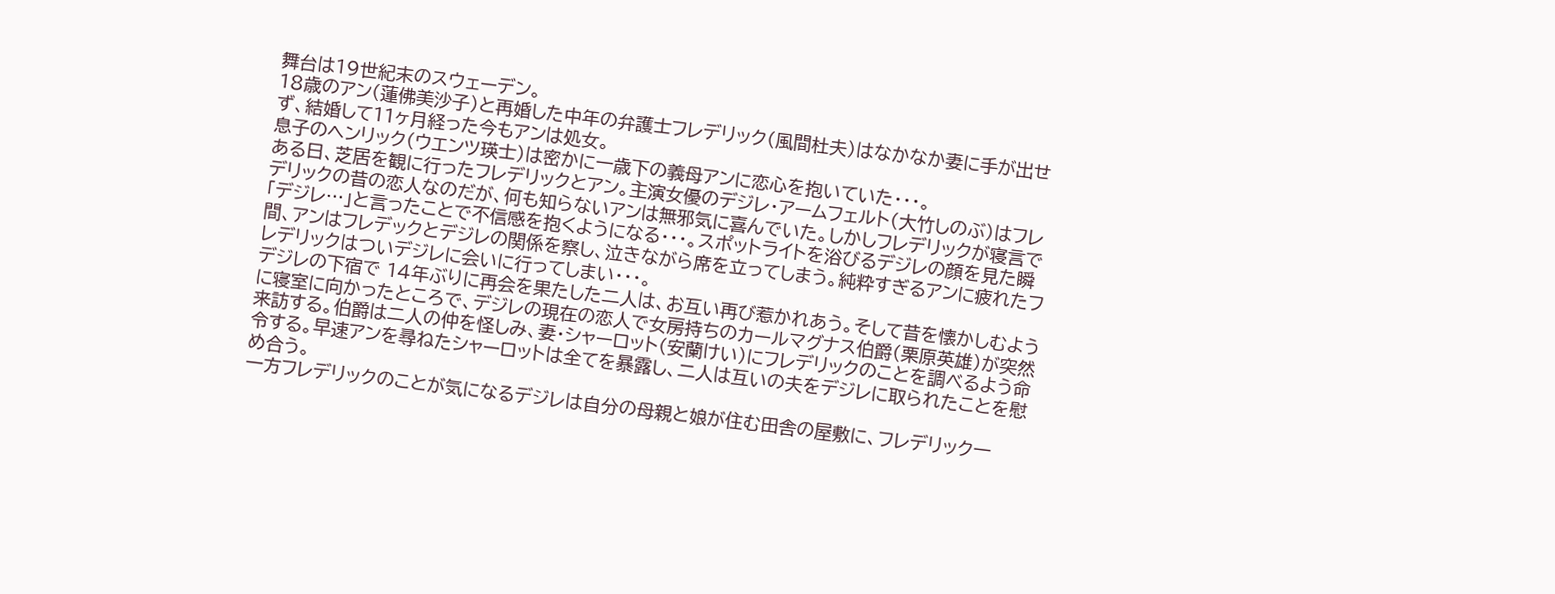舞台は19世紀末のスウェーデン。
18歳のアン(蓮佛美沙子)と再婚した中年の弁護士フレデリック(風間杜夫)はなかなか妻に手が出せず、結婚して11ヶ月経った今もアンは処女。
息子のヘンリック(ウエンツ瑛士)は密かに一歳下の義母アンに恋心を抱いていた・・・。
ある日、芝居を観に行ったフレデリックとアン。主演女優のデジレ・アームフェルト(大竹しのぶ)はフレデリックの昔の恋人なのだが、何も知らないアンは無邪気に喜んでいた。しかしフレデリックが寝言で「デジレ…」と言ったことで不信感を抱くようになる・・・。スポットライトを浴びるデジレの顔を見た瞬間、アンはフレデックとデジレの関係を察し、泣きながら席を立ってしまう。純粋すぎるアンに疲れたフレデリックはついデジレに会いに行ってしまい・・・。
デジレの下宿で 14年ぶりに再会を果たした二人は、お互い再び惹かれあう。そして昔を懐かしむように寝室に向かったところで、デジレの現在の恋人で女房持ちのカールマグナス伯爵(栗原英雄)が突然来訪する。伯爵は二人の仲を怪しみ、妻・シャーロット(安蘭けい)にフレデリックのことを調べるよう命令する。早速アンを尋ねたシャーロットは全てを暴露し、二人は互いの夫をデジレに取られたことを慰め合う。
一方フレデリックのことが気になるデジレは自分の母親と娘が住む田舎の屋敷に、フレデリック一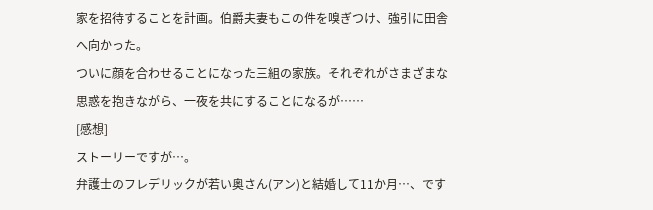家を招待することを計画。伯爵夫妻もこの件を嗅ぎつけ、強引に田舎へ向かった。
ついに顔を合わせることになった三組の家族。それぞれがさまざまな思惑を抱きながら、一夜を共にすることになるが……
[感想]
ストーリーですが…。
弁護士のフレデリックが若い奥さん(アン)と結婚して11か月…、です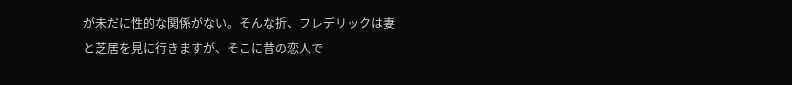が未だに性的な関係がない。そんな折、フレデリックは妻と芝居を見に行きますが、そこに昔の恋人で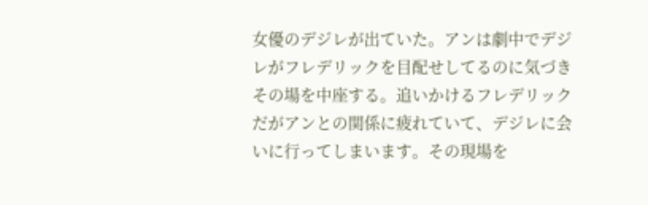女優のデジレが出ていた。アンは劇中でデジレがフレデリックを目配せしてるのに気づきその場を中座する。追いかけるフレデリックだがアンとの関係に疲れていて、デジレに会いに行ってしまいます。その現場を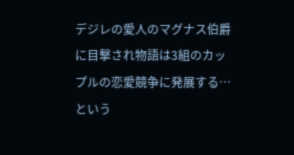デジレの愛人のマグナス伯爵に目撃され物語は3組のカップルの恋愛競争に発展する…という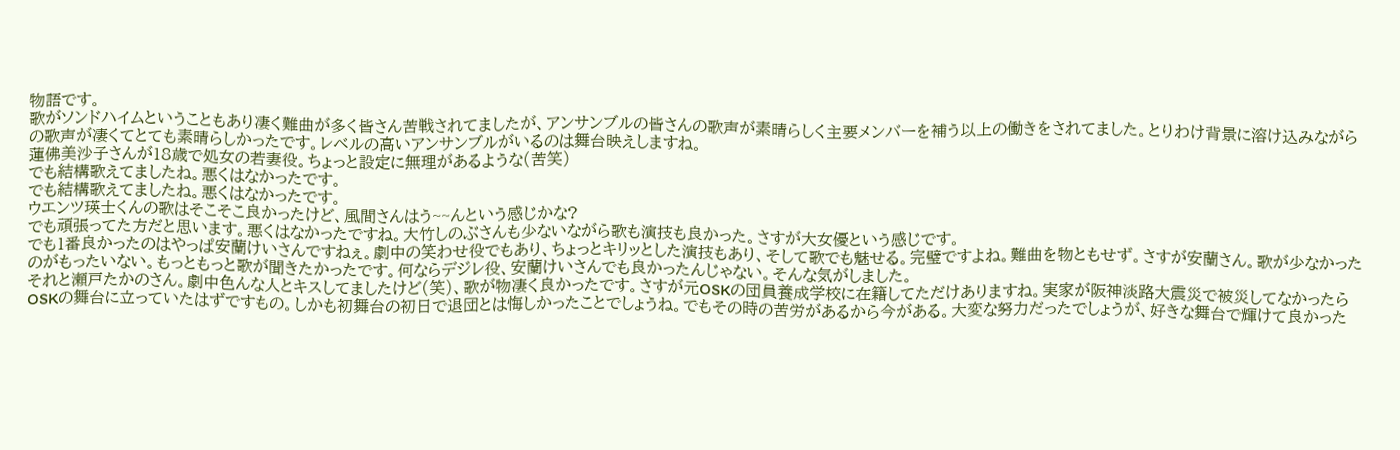物語です。
歌がソンドハイムということもあり凄く難曲が多く皆さん苦戦されてましたが、アンサンブルの皆さんの歌声が素晴らしく主要メンバーを補う以上の働きをされてました。とりわけ背景に溶け込みながらの歌声が凄くてとても素晴らしかったです。レベルの高いアンサンブルがいるのは舞台映えしますね。
蓮佛美沙子さんが18歳で処女の若妻役。ちょっと設定に無理があるような(苦笑)
でも結構歌えてましたね。悪くはなかったです。
でも結構歌えてましたね。悪くはなかったです。
ウエンツ瑛士くんの歌はそこそこ良かったけど、風間さんはう~~んという感じかな?
でも頑張ってた方だと思います。悪くはなかったですね。大竹しのぶさんも少ないながら歌も演技も良かった。さすが大女優という感じです。
でも1番良かったのはやっぱ安蘭けいさんですねぇ。劇中の笑わせ役でもあり、ちょっとキリッとした演技もあり、そして歌でも魅せる。完璧ですよね。難曲を物ともせず。さすが安蘭さん。歌が少なかったのがもったいない。もっともっと歌が聞きたかったです。何ならデジレ役、安蘭けいさんでも良かったんじゃない。そんな気がしました。
それと瀬戸たかのさん。劇中色んな人とキスしてましたけど(笑)、歌が物凄く良かったです。さすが元OSKの団員養成学校に在籍してただけありますね。実家が阪神淡路大震災で被災してなかったらOSKの舞台に立っていたはずですもの。しかも初舞台の初日で退団とは悔しかったことでしょうね。でもその時の苦労があるから今がある。大変な努力だったでしょうが、好きな舞台で輝けて良かった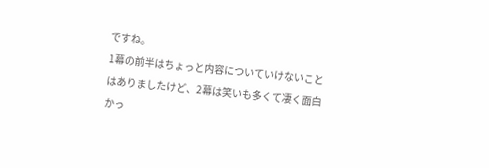ですね。
1幕の前半はちょっと内容についていけないことはありましたけど、2幕は笑いも多くて凄く面白かっ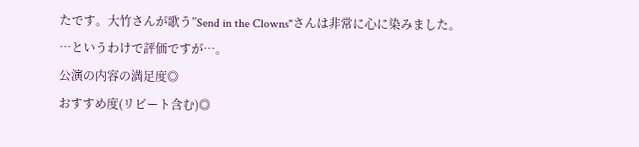たです。大竹さんが歌う”Send in the Clowns"さんは非常に心に染みました。
…というわけで評価ですが…。
公演の内容の満足度◎
おすすめ度(リピート含む)◎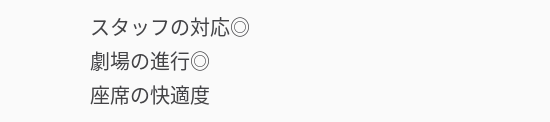スタッフの対応◎
劇場の進行◎
座席の快適度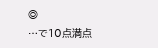◎
…で10点満点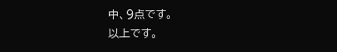中、9点です。
以上です。